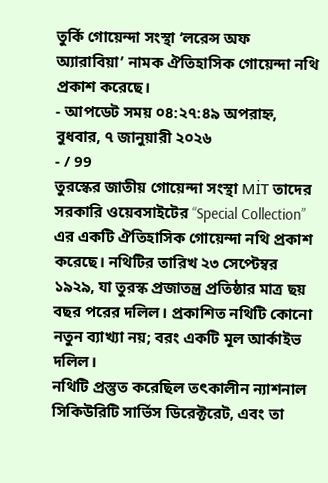তুর্কি গোয়েন্দা সংস্থা ‘লরেন্স অফ অ্যারাবিয়া’ নামক ঐতিহাসিক গোয়েন্দা নথি প্রকাশ করেছে।
- আপডেট সময় ০৪:২৭:৪৯ অপরাহ্ন, বুধবার, ৭ জানুয়ারী ২০২৬
- / 99
তুরস্কের জাতীয় গোয়েন্দা সংস্থা MİT তাদের সরকারি ওয়েবসাইটের “Special Collection” এর একটি ঐতিহাসিক গোয়েন্দা নথি প্রকাশ করেছে। নথিটির তারিখ ২৩ সেপ্টেম্বর ১৯২৯, যা তুরস্ক প্রজাতন্ত্র প্রতিষ্ঠার মাত্র ছয় বছর পরের দলিল। প্রকাশিত নথিটি কোনো নতুন ব্যাখ্যা নয়; বরং একটি মূল আর্কাইভ দলিল।
নথিটি প্রস্তুত করেছিল তৎকালীন ন্যাশনাল সিকিউরিটি সার্ভিস ডিরেক্টরেট, এবং তা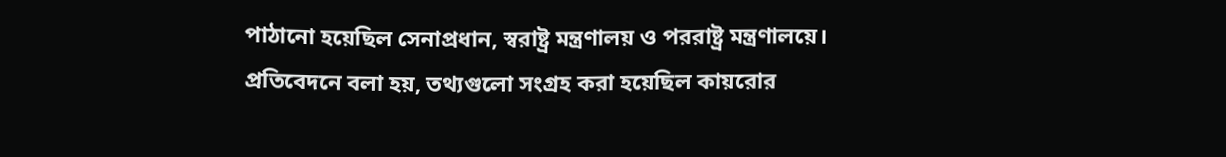পাঠানো হয়েছিল সেনাপ্রধান, স্বরাষ্ট্র মন্ত্রণালয় ও পররাষ্ট্র মন্ত্রণালয়ে।
প্রতিবেদনে বলা হয়, তথ্যগুলো সংগ্রহ করা হয়েছিল কায়রোর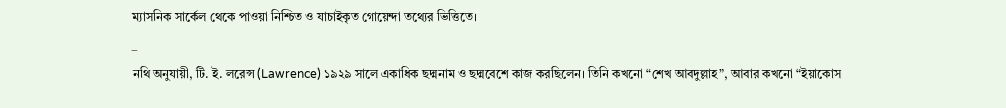ম্যাসনিক সার্কেল থেকে পাওয়া নিশ্চিত ও যাচাইকৃত গোয়েন্দা তথ্যের ভিত্তিতে।
_
নথি অনুযায়ী, টি. ই. লরেন্স (Lawrence) ১৯২৯ সালে একাধিক ছদ্মনাম ও ছদ্মবেশে কাজ করছিলেন। তিনি কখনো “শেখ আবদুল্লাহ”, আবার কখনো “ইয়াকোস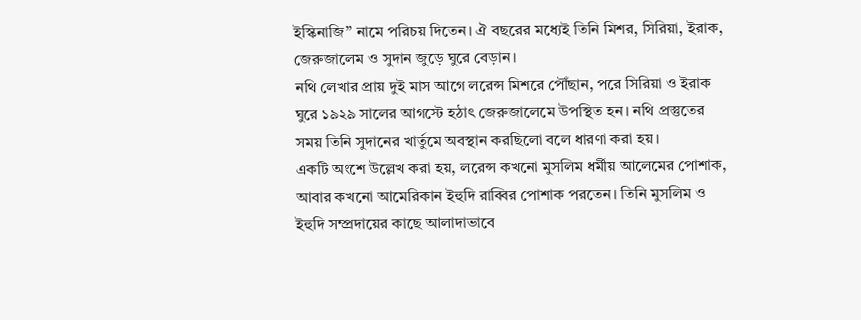ইস্কিনাজি” নামে পরিচয় দিতেন। ঐ বছরের মধ্যেই তিনি মিশর, সিরিয়া, ইরাক, জেরুজালেম ও সুদান জুড়ে ঘুরে বেড়ান।
নথি লেখার প্রায় দুই মাস আগে লরেন্স মিশরে পৌঁছান, পরে সিরিয়া ও ইরাক ঘুরে ১৯২৯ সালের আগস্টে হঠাৎ জেরুজালেমে উপস্থিত হন। নথি প্রস্তুতের সময় তিনি সুদানের খার্তুমে অবস্থান করছিলো বলে ধারণা করা হয়।
একটি অংশে উল্লেখ করা হয়, লরেন্স কখনো মুসলিম ধর্মীয় আলেমের পোশাক, আবার কখনো আমেরিকান ইহুদি রাব্বির পোশাক পরতেন। তিনি মুসলিম ও ইহুদি সম্প্রদায়ের কাছে আলাদাভাবে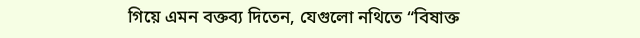গিয়ে এমন বক্তব্য দিতেন, যেগুলো নথিতে “বিষাক্ত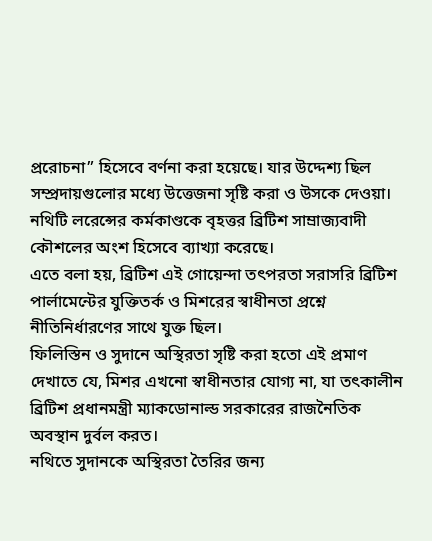প্ররোচনা” হিসেবে বর্ণনা করা হয়েছে। যার উদ্দেশ্য ছিল সম্প্রদায়গুলোর মধ্যে উত্তেজনা সৃষ্টি করা ও উসকে দেওয়া।
নথিটি লরেন্সের কর্মকাণ্ডকে বৃহত্তর ব্রিটিশ সাম্রাজ্যবাদী কৌশলের অংশ হিসেবে ব্যাখ্যা করেছে।
এতে বলা হয়, ব্রিটিশ এই গোয়েন্দা তৎপরতা সরাসরি ব্রিটিশ পার্লামেন্টের যুক্তিতর্ক ও মিশরের স্বাধীনতা প্রশ্নে নীতিনির্ধারণের সাথে যুক্ত ছিল।
ফিলিস্তিন ও সুদানে অস্থিরতা সৃষ্টি করা হতো এই প্রমাণ দেখাতে যে, মিশর এখনো স্বাধীনতার যোগ্য না, যা তৎকালীন ব্রিটিশ প্রধানমন্ত্রী ম্যাকডোনাল্ড সরকারের রাজনৈতিক অবস্থান দুর্বল করত।
নথিতে সুদানকে অস্থিরতা তৈরির জন্য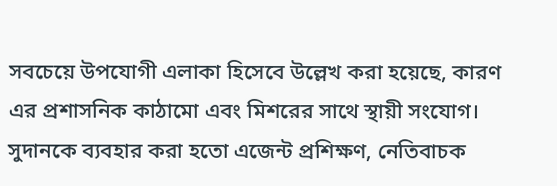সবচেয়ে উপযোগী এলাকা হিসেবে উল্লেখ করা হয়েছে, কারণ এর প্রশাসনিক কাঠামো এবং মিশরের সাথে স্থায়ী সংযোগ। সুদানকে ব্যবহার করা হতো এজেন্ট প্রশিক্ষণ, নেতিবাচক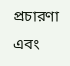প্রচারণা এবং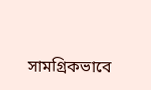সামগ্রিকভাবে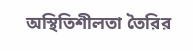অস্থিতিশীলতা তৈরির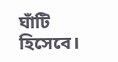ঘাঁটি হিসেবে।